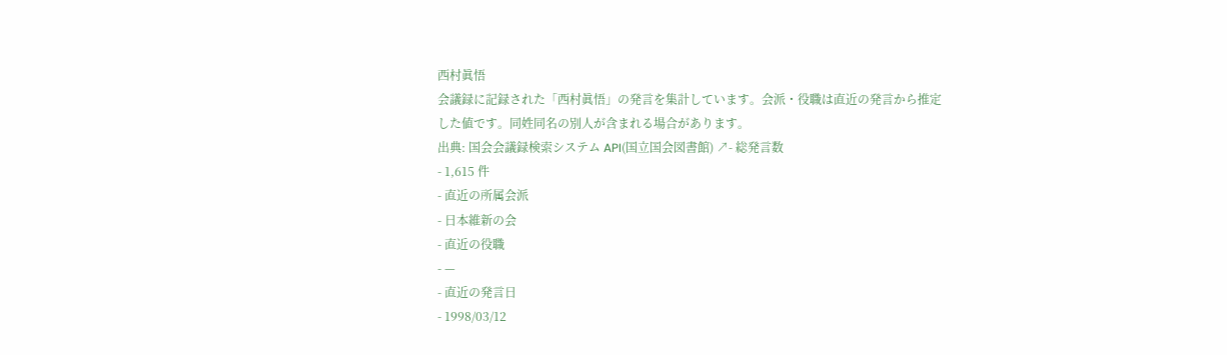西村眞悟
会議録に記録された「西村眞悟」の発言を集計しています。会派・役職は直近の発言から推定した値です。同姓同名の別人が含まれる場合があります。
出典: 国会会議録検索システム API(国立国会図書館) ↗- 総発言数
- 1,615 件
- 直近の所属会派
- 日本維新の会
- 直近の役職
- —
- 直近の発言日
- 1998/03/12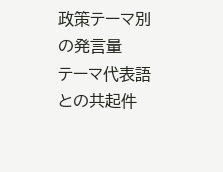政策テーマ別の発言量
テーマ代表語との共起件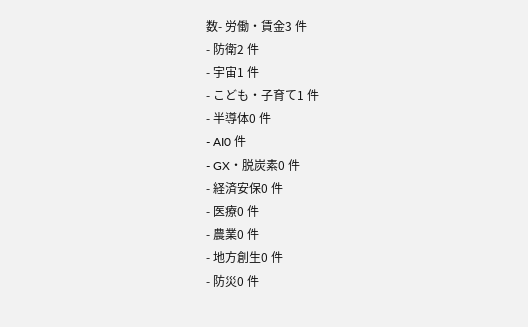数- 労働・賃金3 件
- 防衛2 件
- 宇宙1 件
- こども・子育て1 件
- 半導体0 件
- AI0 件
- GX・脱炭素0 件
- 経済安保0 件
- 医療0 件
- 農業0 件
- 地方創生0 件
- 防災0 件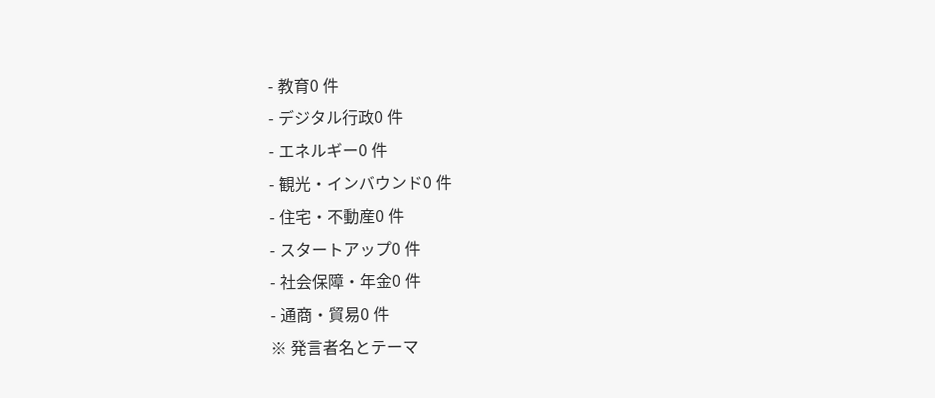- 教育0 件
- デジタル行政0 件
- エネルギー0 件
- 観光・インバウンド0 件
- 住宅・不動産0 件
- スタートアップ0 件
- 社会保障・年金0 件
- 通商・貿易0 件
※ 発言者名とテーマ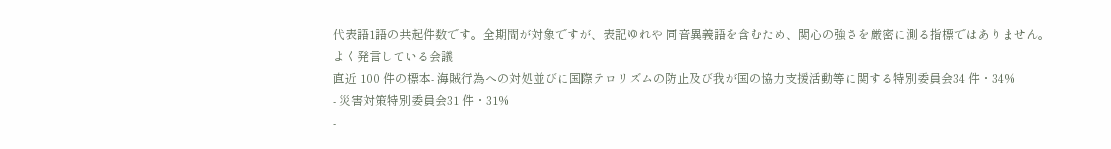代表語1語の共起件数です。全期間が対象ですが、表記ゆれや 同音異義語を含むため、関心の強さを厳密に測る指標ではありません。
よく発言している会議
直近 100 件の標本- 海賊行為への対処並びに国際テロリズムの防止及び我が国の協力支援活動等に関する特別委員会34 件・34%
- 災害対策特別委員会31 件・31%
-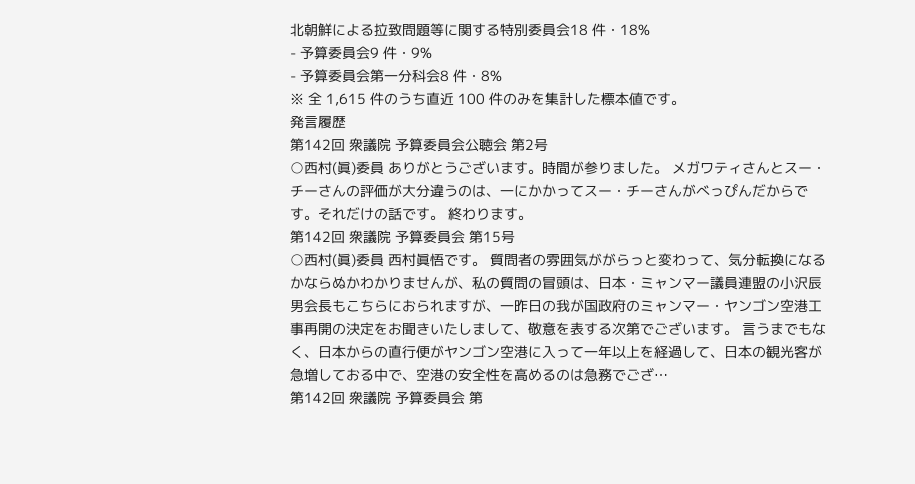北朝鮮による拉致問題等に関する特別委員会18 件・18%
- 予算委員会9 件・9%
- 予算委員会第一分科会8 件・8%
※ 全 1,615 件のうち直近 100 件のみを集計した標本値です。
発言履歴
第142回 衆議院 予算委員会公聴会 第2号
○西村(眞)委員 ありがとうございます。時間が参りました。 メガワティさんとスー・チーさんの評価が大分違うのは、一にかかってスー・チーさんがべっぴんだからです。それだけの話です。 終わります。
第142回 衆議院 予算委員会 第15号
○西村(眞)委員 西村眞悟です。 質問者の雰囲気ががらっと変わって、気分転換になるかならぬかわかりませんが、私の質問の冒頭は、日本・ミャンマー議員連盟の小沢辰男会長もこちらにおられますが、一昨日の我が国政府のミャンマー・ヤンゴン空港工事再開の決定をお聞きいたしまして、敬意を表する次第でございます。 言うまでもなく、日本からの直行便がヤンゴン空港に入って一年以上を経過して、日本の観光客が急増しておる中で、空港の安全性を高めるのは急務でござ…
第142回 衆議院 予算委員会 第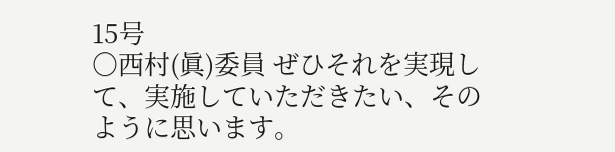15号
○西村(眞)委員 ぜひそれを実現して、実施していただきたい、そのように思います。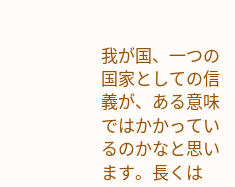我が国、一つの国家としての信義が、ある意味ではかかっているのかなと思います。長くは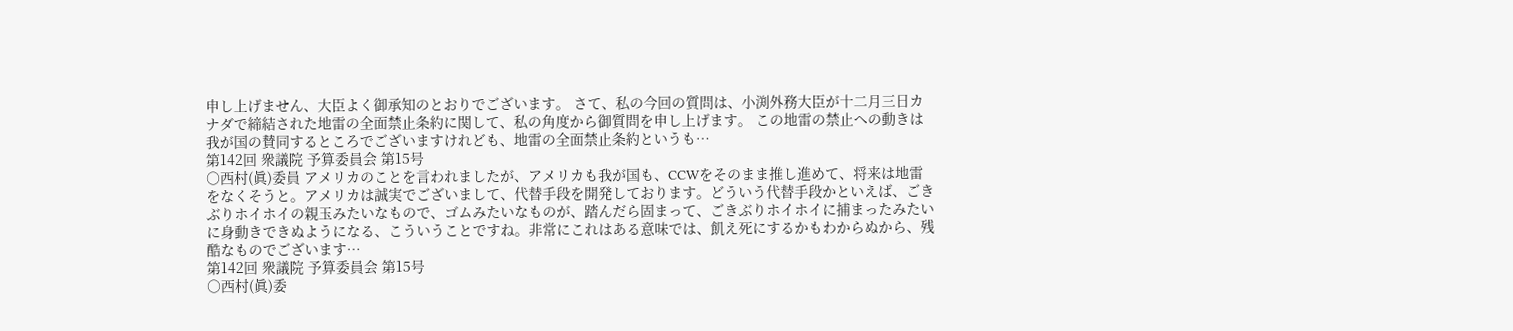申し上げません、大臣よく御承知のとおりでございます。 さて、私の今回の質問は、小渕外務大臣が十二月三日カナダで締結された地雷の全面禁止条約に関して、私の角度から御質問を申し上げます。 この地雷の禁止への動きは我が国の賛同するところでございますけれども、地雷の全面禁止条約というも…
第142回 衆議院 予算委員会 第15号
○西村(眞)委員 アメリカのことを言われましたが、アメリカも我が国も、CCWをそのまま推し進めて、将来は地雷をなくそうと。アメリカは誠実でございまして、代替手段を開発しております。どういう代替手段かといえば、ごきぶりホイホイの親玉みたいなもので、ゴムみたいなものが、踏んだら固まって、ごきぶりホイホイに捕まったみたいに身動きできぬようになる、こういうことですね。非常にこれはある意味では、飢え死にするかもわからぬから、残酷なものでございます…
第142回 衆議院 予算委員会 第15号
○西村(眞)委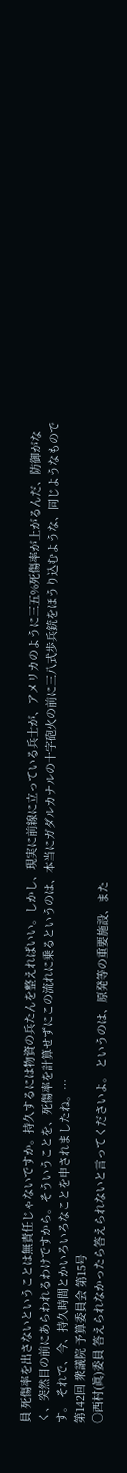員 死傷率を出さないということは無責任じゃないですか。持久するには物資の兵たんを整えればいい。しかし、現実に前線に立っている兵士が、アメリカのように三五%死傷率が上がるんだ、防御がなく、突然目の前にあらわれるわけですから。そういうことを、死傷率を計算せずにこの流れに乗るというのは、本当にガダルカナルの十字砲火の前に三八式歩兵銃をほうり込むような、同じようなものです。 それで、今、持久時間とかいろいろなことを申されましたね。…
第142回 衆議院 予算委員会 第15号
○西村(眞)委員 答えられなかったら答えられないと言ってくださいよ。 というのは、原発等の重要施設、また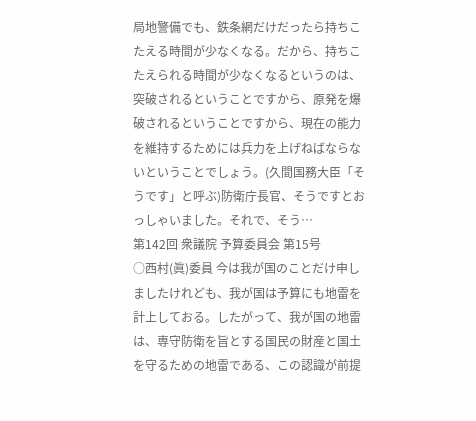局地警備でも、鉄条網だけだったら持ちこたえる時間が少なくなる。だから、持ちこたえられる時間が少なくなるというのは、突破されるということですから、原発を爆破されるということですから、現在の能力を維持するためには兵力を上げねばならないということでしょう。(久間国務大臣「そうです」と呼ぶ)防衛庁長官、そうですとおっしゃいました。それで、そう…
第142回 衆議院 予算委員会 第15号
○西村(眞)委員 今は我が国のことだけ申しましたけれども、我が国は予算にも地雷を計上しておる。したがって、我が国の地雷は、専守防衛を旨とする国民の財産と国土を守るための地雷である、この認識が前提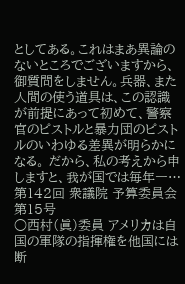としてある。これはまあ異論のないところでございますから、御質問をしません。兵器、また人間の使う道具は、この認識が前提にあって初めて、警察官のピストルと暴力団のピストルのいわゆる差異が明らかになる。 だから、私の考えから申しますと、我が国では毎年一…
第142回 衆議院 予算委員会 第15号
○西村(眞)委員 アメリカは自国の軍隊の指揮権を他国には断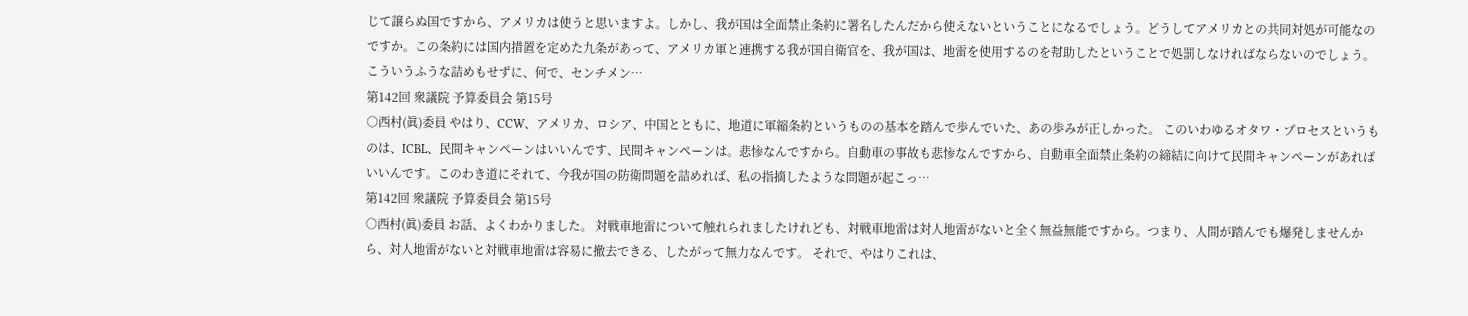じて譲らぬ国ですから、アメリカは使うと思いますよ。しかし、我が国は全面禁止条約に署名したんだから使えないということになるでしょう。どうしてアメリカとの共同対処が可能なのですか。この条約には国内措置を定めた九条があって、アメリカ軍と連携する我が国自衛官を、我が国は、地雷を使用するのを幇助したということで処罰しなければならないのでしょう。 こういうふうな詰めもせずに、何で、センチメン…
第142回 衆議院 予算委員会 第15号
○西村(眞)委員 やはり、CCW、アメリカ、ロシア、中国とともに、地道に軍縮条約というものの基本を踏んで歩んでいた、あの歩みが正しかった。 このいわゆるオタワ・プロセスというものは、ICBL、民間キャンペーンはいいんです、民間キャンペーンは。悲惨なんですから。自動車の事故も悲惨なんですから、自動車全面禁止条約の締結に向けて民間キャンペーンがあればいいんです。このわき道にそれて、今我が国の防衛問題を詰めれば、私の指摘したような問題が起こっ…
第142回 衆議院 予算委員会 第15号
○西村(眞)委員 お話、よくわかりました。 対戦車地雷について触れられましたけれども、対戦車地雷は対人地雷がないと全く無益無能ですから。つまり、人間が踏んでも爆発しませんから、対人地雷がないと対戦車地雷は容易に撤去できる、したがって無力なんです。 それで、やはりこれは、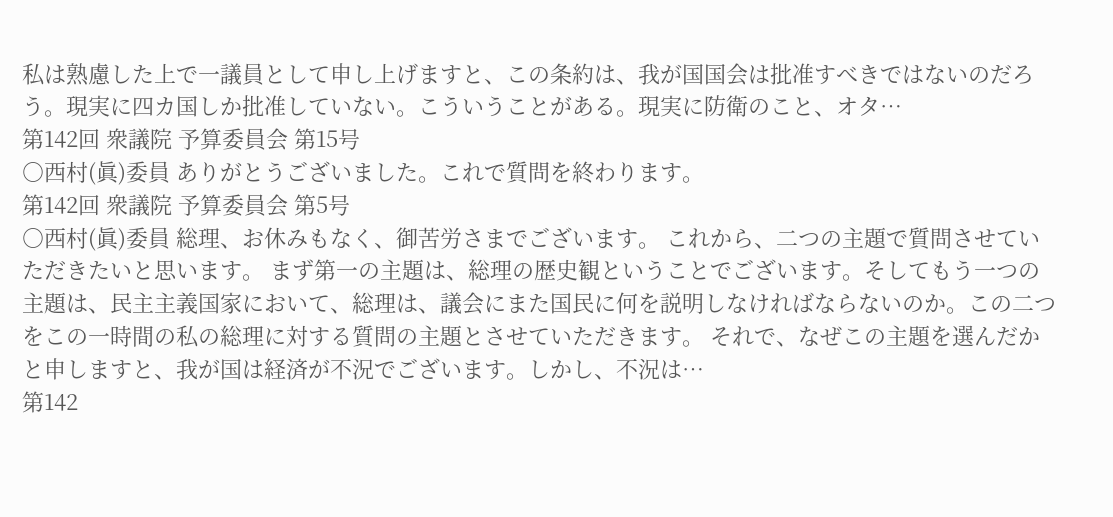私は熟慮した上で一議員として申し上げますと、この条約は、我が国国会は批准すべきではないのだろう。現実に四カ国しか批准していない。こういうことがある。現実に防衛のこと、オタ…
第142回 衆議院 予算委員会 第15号
○西村(眞)委員 ありがとうございました。これで質問を終わります。
第142回 衆議院 予算委員会 第5号
○西村(眞)委員 総理、お休みもなく、御苦労さまでございます。 これから、二つの主題で質問させていただきたいと思います。 まず第一の主題は、総理の歴史観ということでございます。そしてもう一つの主題は、民主主義国家において、総理は、議会にまた国民に何を説明しなければならないのか。この二つをこの一時間の私の総理に対する質問の主題とさせていただきます。 それで、なぜこの主題を選んだかと申しますと、我が国は経済が不況でございます。しかし、不況は…
第142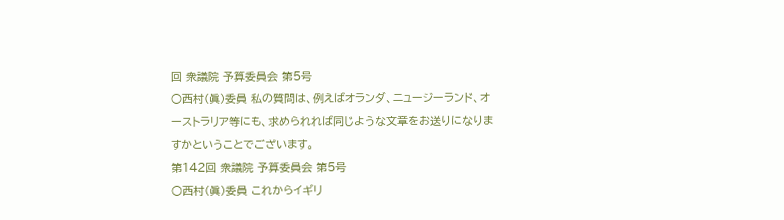回 衆議院 予算委員会 第5号
○西村(眞)委員 私の質問は、例えばオランダ、ニュージーランド、オーストラリア等にも、求められれば同じような文章をお送りになりますかということでございます。
第142回 衆議院 予算委員会 第5号
○西村(眞)委員 これからイギリ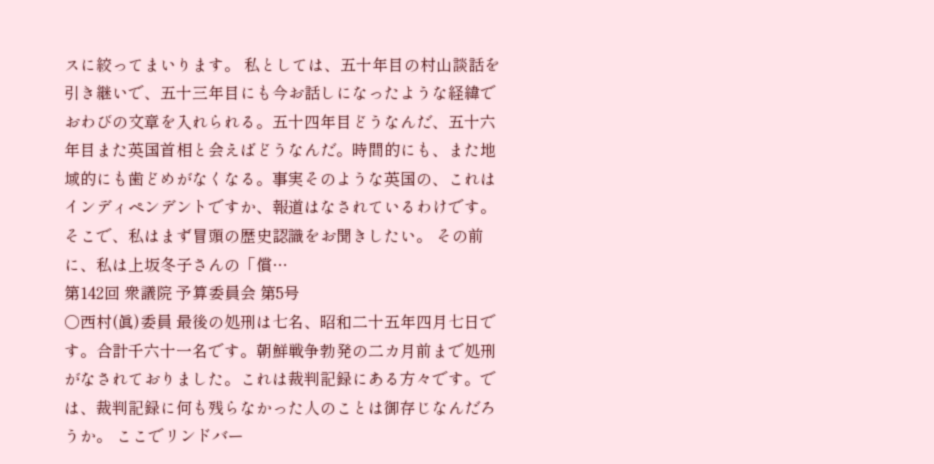スに絞ってまいります。 私としては、五十年目の村山談話を引き継いで、五十三年目にも今お話しになったような経緯でおわびの文章を入れられる。五十四年目どうなんだ、五十六年目また英国首相と会えばどうなんだ。時間的にも、また地域的にも歯どめがなくなる。事実そのような英国の、これはインディペンデントですか、報道はなされているわけです。 そこで、私はまず冒頭の歴史認識をお聞きしたい。 その前に、私は上坂冬子さんの「償…
第142回 衆議院 予算委員会 第5号
○西村(眞)委員 最後の処刑は七名、昭和二十五年四月七日です。合計千六十一名です。朝鮮戦争勃発の二カ月前まで処刑がなされておりました。これは裁判記録にある方々です。では、裁判記録に何も残らなかった人のことは御存じなんだろうか。 ここでリンドバー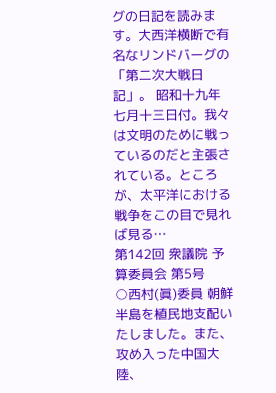グの日記を読みます。大西洋横断で有名なリンドバーグの「第二次大戦日記」。 昭和十九年七月十三日付。我々は文明のために戦っているのだと主張されている。ところが、太平洋における戦争をこの目で見れば見る…
第142回 衆議院 予算委員会 第5号
○西村(眞)委員 朝鮮半島を植民地支配いたしました。また、攻め入った中国大陸、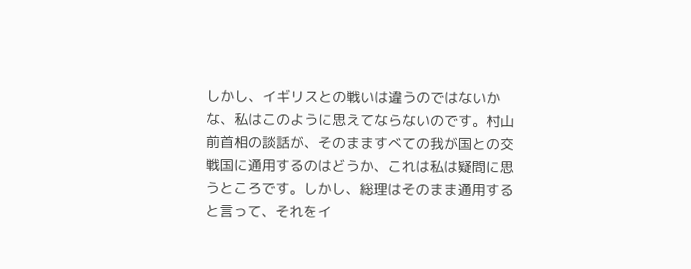しかし、イギリスとの戦いは違うのではないかな、私はこのように思えてならないのです。村山前首相の談話が、そのまますべての我が国との交戦国に通用するのはどうか、これは私は疑問に思うところです。しかし、総理はそのまま通用すると言って、それをイ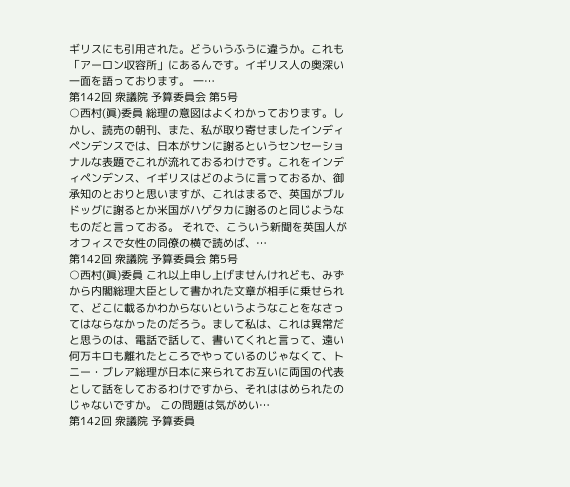ギリスにも引用された。どういうふうに違うか。これも「アーロン収容所」にあるんです。イギリス人の奥深い一面を語っております。 一…
第142回 衆議院 予算委員会 第5号
○西村(眞)委員 総理の意図はよくわかっております。しかし、読売の朝刊、また、私が取り寄せましたインディペンデンスでは、日本がサンに謝るというセンセーショナルな表題でこれが流れておるわけです。これをインディペンデンス、イギリスはどのように言っておるか、御承知のとおりと思いますが、これはまるで、英国がブルドッグに謝るとか米国がハゲタカに謝るのと同じようなものだと言っておる。 それで、こういう新聞を英国人がオフィスで女性の同僚の横で読めば、…
第142回 衆議院 予算委員会 第5号
○西村(眞)委員 これ以上申し上げませんけれども、みずから内閣総理大臣として書かれた文章が相手に乗せられて、どこに載るかわからないというようなことをなさってはならなかったのだろう。まして私は、これは異常だと思うのは、電話で話して、書いてくれと言って、遠い何万キロも離れたところでやっているのじゃなくて、トニー・ブレア総理が日本に来られてお互いに両国の代表として話をしておるわけですから、それははめられたのじゃないですか。 この問題は気がめい…
第142回 衆議院 予算委員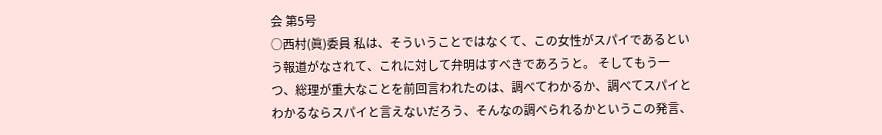会 第5号
○西村(眞)委員 私は、そういうことではなくて、この女性がスパイであるという報道がなされて、これに対して弁明はすべきであろうと。 そしてもう一つ、総理が重大なことを前回言われたのは、調べてわかるか、調べてスパイとわかるならスパイと言えないだろう、そんなの調べられるかというこの発言、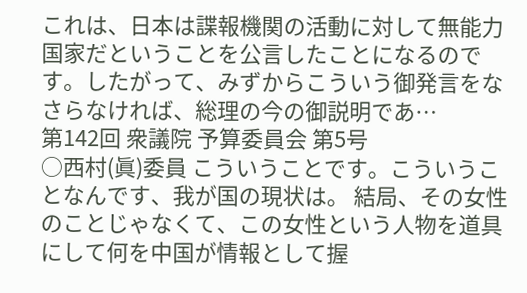これは、日本は諜報機関の活動に対して無能力国家だということを公言したことになるのです。したがって、みずからこういう御発言をなさらなければ、総理の今の御説明であ…
第142回 衆議院 予算委員会 第5号
○西村(眞)委員 こういうことです。こういうことなんです、我が国の現状は。 結局、その女性のことじゃなくて、この女性という人物を道具にして何を中国が情報として握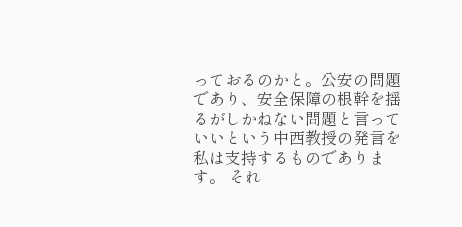っておるのかと。公安の問題であり、安全保障の根幹を揺るがしかねない問題と言っていいという中西教授の発言を私は支持するものであります。 それ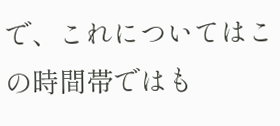で、これについてはこの時間帯ではも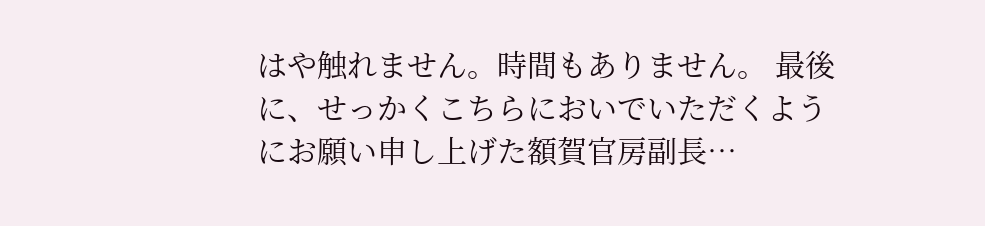はや触れません。時間もありません。 最後に、せっかくこちらにおいでいただくようにお願い申し上げた額賀官房副長…